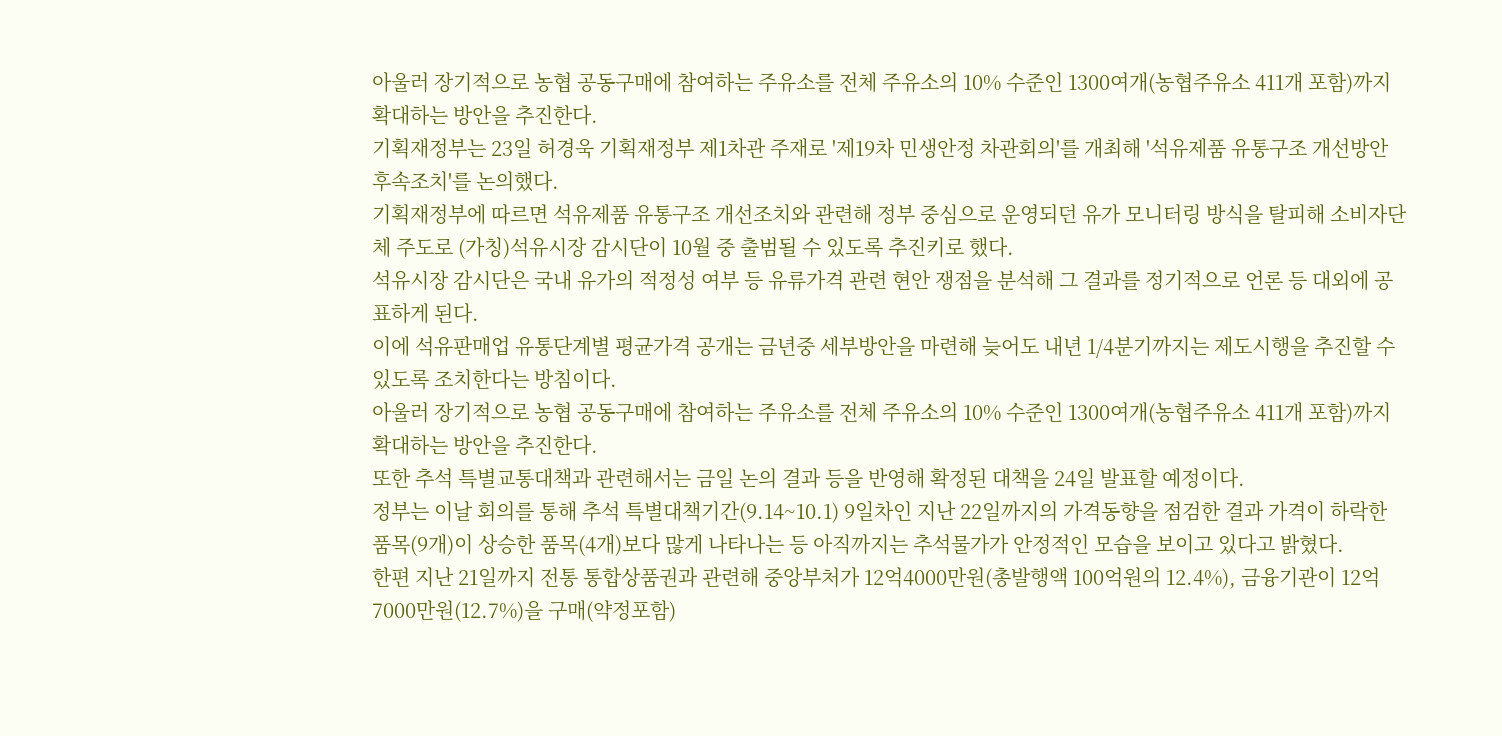아울러 장기적으로 농협 공동구매에 참여하는 주유소를 전체 주유소의 10% 수준인 1300여개(농협주유소 411개 포함)까지 확대하는 방안을 추진한다.
기획재정부는 23일 허경욱 기획재정부 제1차관 주재로 '제19차 민생안정 차관회의'를 개최해 '석유제품 유통구조 개선방안 후속조치'를 논의했다.
기획재정부에 따르면 석유제품 유통구조 개선조치와 관련해 정부 중심으로 운영되던 유가 모니터링 방식을 탈피해 소비자단체 주도로 (가칭)석유시장 감시단이 10월 중 출범될 수 있도록 추진키로 했다.
석유시장 감시단은 국내 유가의 적정성 여부 등 유류가격 관련 현안 쟁점을 분석해 그 결과를 정기적으로 언론 등 대외에 공표하게 된다.
이에 석유판매업 유통단계별 평균가격 공개는 금년중 세부방안을 마련해 늦어도 내년 1/4분기까지는 제도시행을 추진할 수 있도록 조치한다는 방침이다.
아울러 장기적으로 농협 공동구매에 참여하는 주유소를 전체 주유소의 10% 수준인 1300여개(농협주유소 411개 포함)까지 확대하는 방안을 추진한다.
또한 추석 특별교통대책과 관련해서는 금일 논의 결과 등을 반영해 확정된 대책을 24일 발표할 예정이다.
정부는 이날 회의를 통해 추석 특별대책기간(9.14~10.1) 9일차인 지난 22일까지의 가격동향을 점검한 결과 가격이 하락한 품목(9개)이 상승한 품목(4개)보다 많게 나타나는 등 아직까지는 추석물가가 안정적인 모습을 보이고 있다고 밝혔다.
한편 지난 21일까지 전통 통합상품권과 관련해 중앙부처가 12억4000만원(총발행액 100억원의 12.4%), 금융기관이 12억7000만원(12.7%)을 구매(약정포함)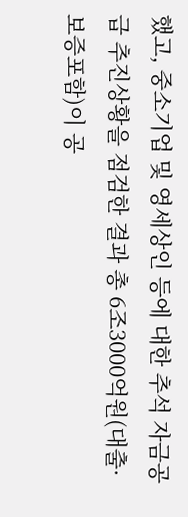했고, 중소기업 및 영세상인 등에 대한 추석 자금공급 추진상황을 점검한 결과 총 6조3000억원(대출·보증포함)이 공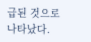급된 것으로 나타났다.